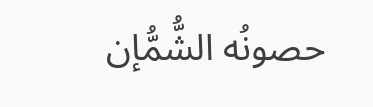حصونُه الشُّمُّإن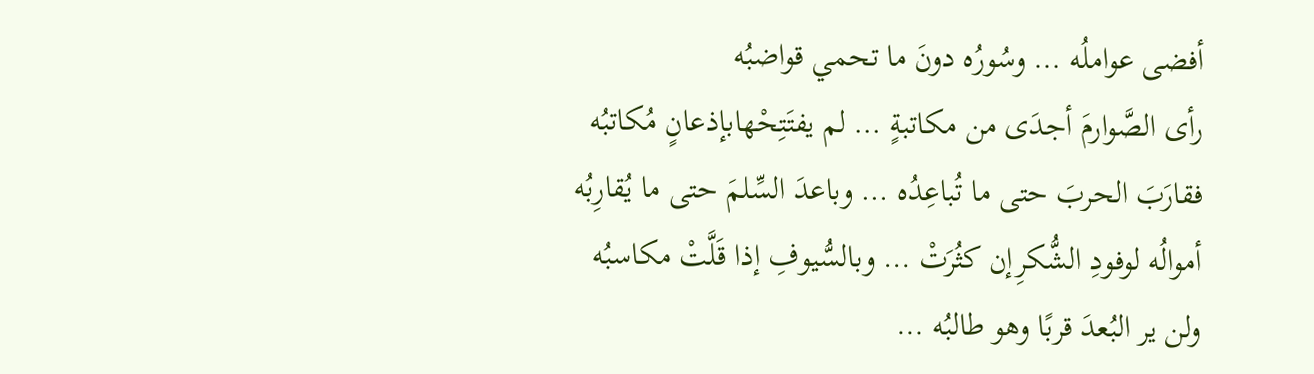أفضى عواملُه … وسُورُه دونَ ما تحمي قواضبُه
رأى الصَّوارمَ أجدَى من مكاتبةٍ … لم يفتَتِحْهابإذعانٍ مُكاتبُه
فقارَبَ الحربَ حتى ما تُباعِدُه … وباعدَ السِّلمَ حتى ما يُقارِبُه
أموالُه لوفودِ الشُّكرِإن كثُرَتْ … وبالسُّيوفِ إذا قَلَّتْ مكاسبُه
ولن ير البُعدَ قربًا وهو طالبُه …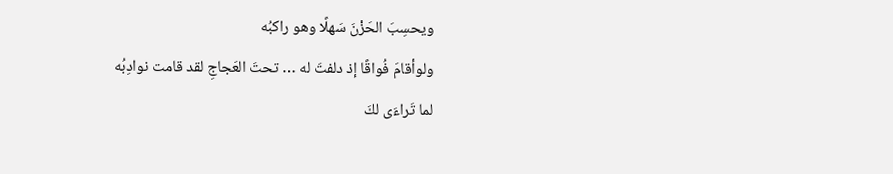ويحسِبَ الحَزْنَ سَهلًا وهو راكبُه
ولوأقامَ فُواقًا إذ دلفتَ له … تحتَ العَجاجِ لقد قامت نوادِبُه
لما تَراءَى لكَ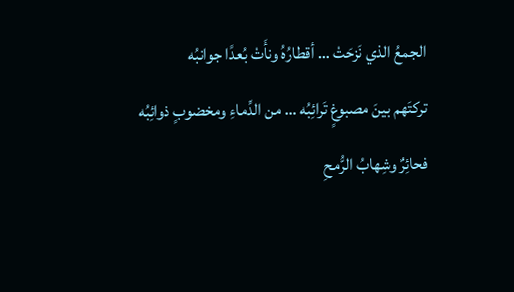الجمعُ الذي نَزحَتْ … أقطارُهُ ونأَتْ بُعدًا جوانبُه
تركتَهم بينَ مصبوغٍ تَرائِبُه … من الدِّماءِ ومخضوبٍ ذوائِبُه
فحائِرٌ وشِهابُ الرُّمحِ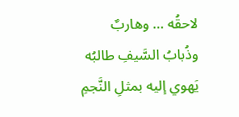لاحقُه … وهاربٌ وذُبابُ السَّيفِ طالبُه
يَهوي إليه بمثلِ النَّجمِ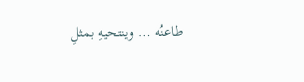طاعنُه … وينتحيهِ بمثلِ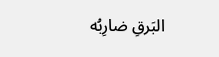البَرقِ ضارِبُه